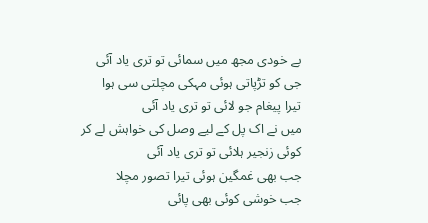بے خودی مجھ میں سمائی تو تری یاد آئی
جی کو تڑپاتی ہوئی مہکی مچلتی سی ہوا
تیرا پیغام جو لائی تو تری یاد آئی
میں نے اک پل کے لیے وصل کی خواہش لے کر
کوئی زنجیر ہلائی تو تری یاد آئی
جب بھی غمگین ہوئی تیرا تصور مچلا
جب خوشی کوئی بھی پائی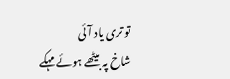تو تری یاد آئی
شاخ پہ بیٹھے ہوئے مہکے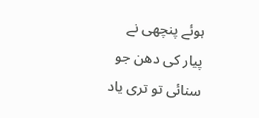ہوئے پنچھی نے
پیار کی دھن جو سنائی تو تری یاد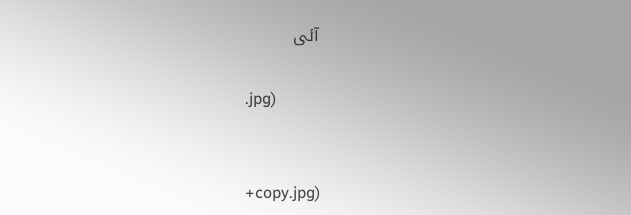آئی

.jpg)


+copy.jpg)